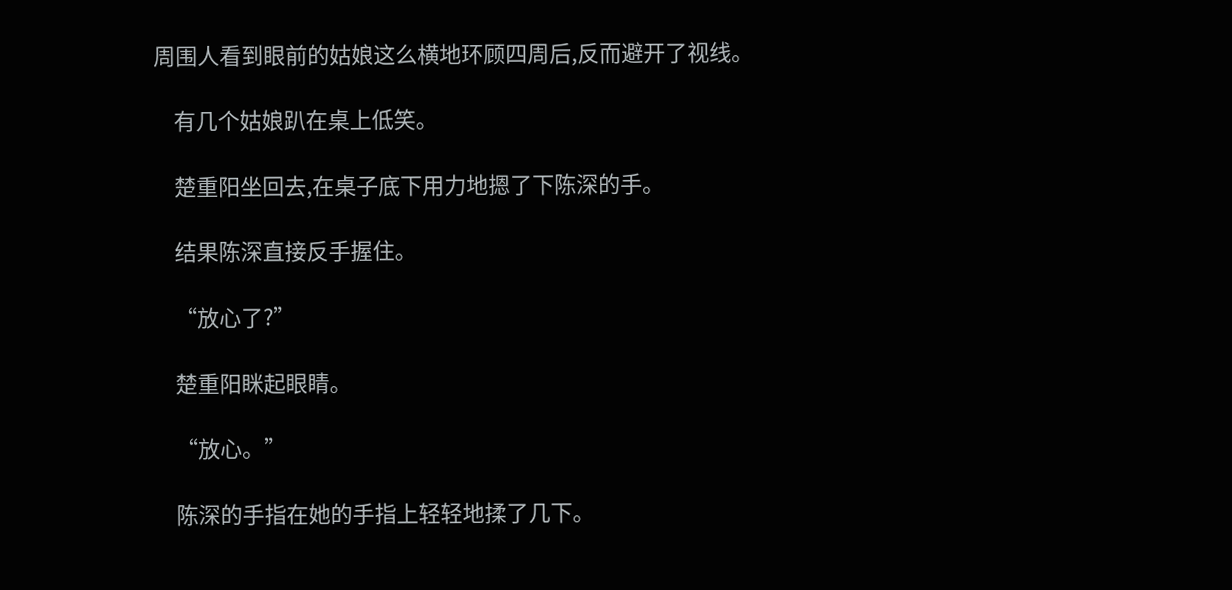周围人看到眼前的姑娘这么横地环顾四周后,反而避开了视线。

    有几个姑娘趴在桌上低笑。

    楚重阳坐回去,在桌子底下用力地摁了下陈深的手。

    结果陈深直接反手握住。

    “放心了?”

    楚重阳眯起眼睛。

    “放心。”

    陈深的手指在她的手指上轻轻地揉了几下。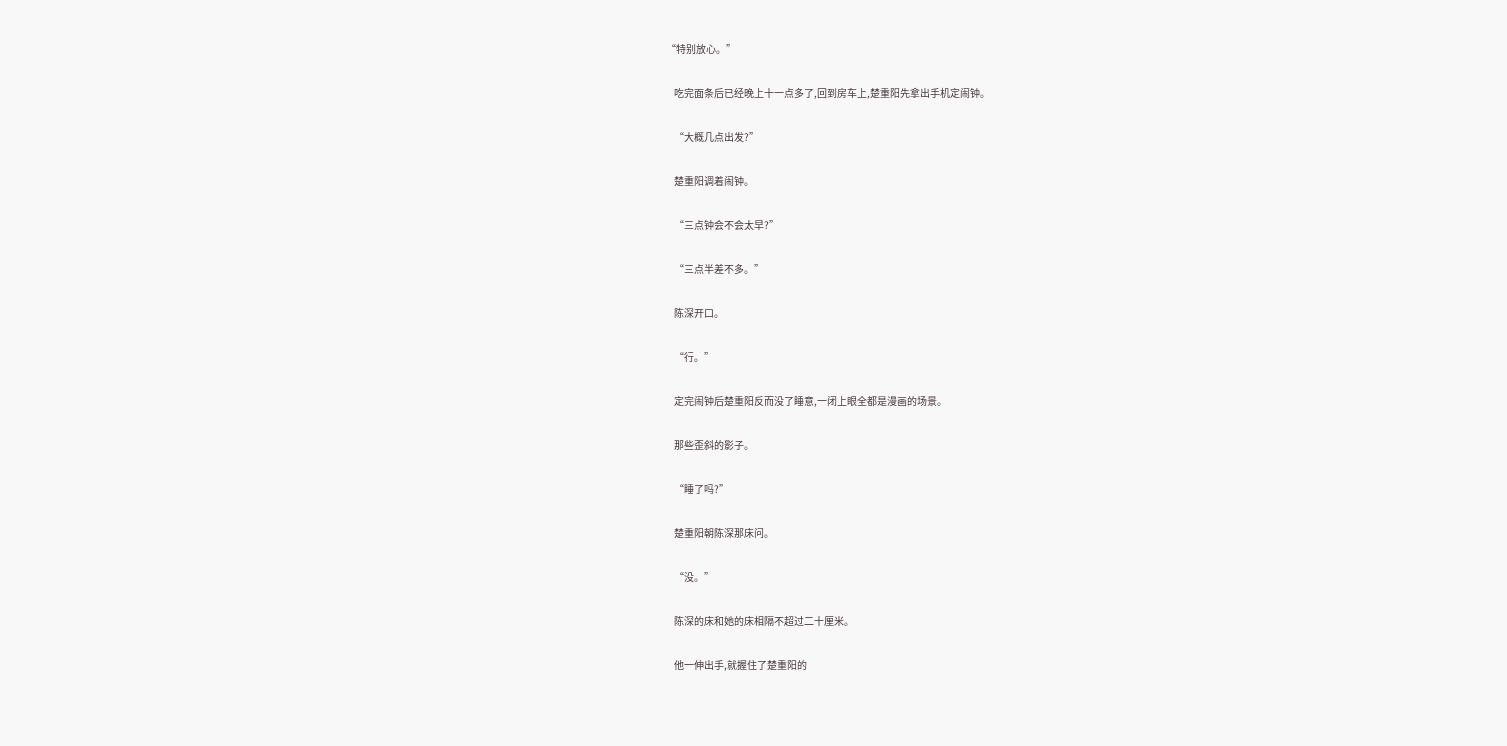“特别放心。”

    吃完面条后已经晚上十一点多了,回到房车上,楚重阳先拿出手机定闹钟。

    “大概几点出发?”

    楚重阳调着闹钟。

    “三点钟会不会太早?”

    “三点半差不多。”

    陈深开口。

    “行。”

    定完闹钟后楚重阳反而没了睡意,一闭上眼全都是漫画的场景。

    那些歪斜的影子。

    “睡了吗?”

    楚重阳朝陈深那床问。

    “没。”

    陈深的床和她的床相隔不超过二十厘米。

    他一伸出手,就握住了楚重阳的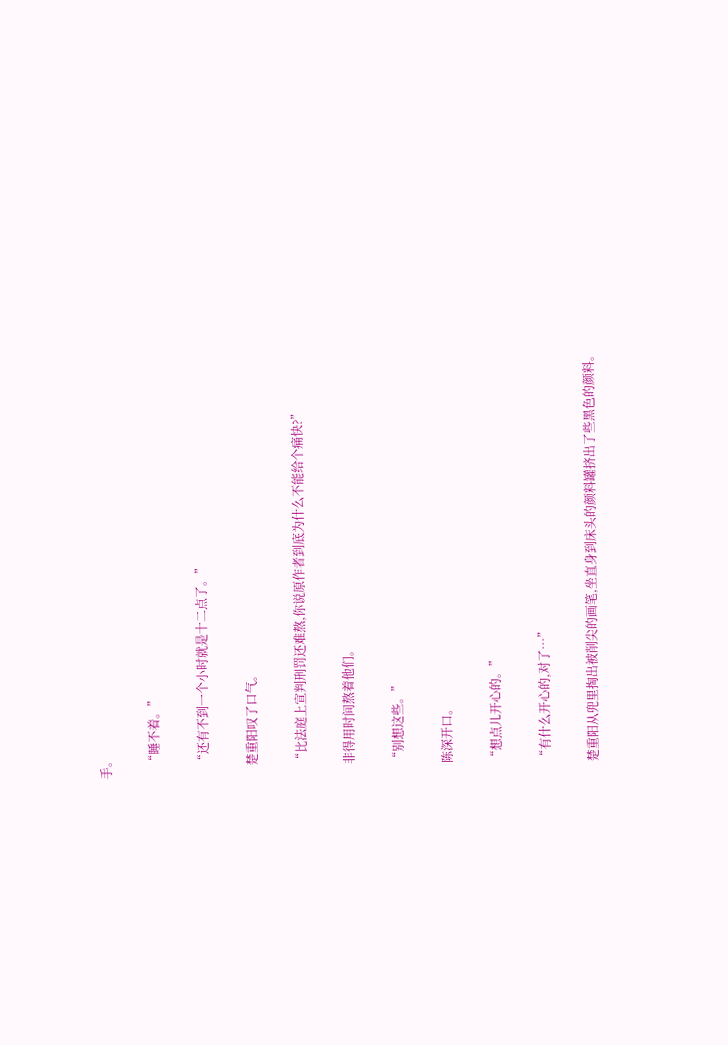手。

    “睡不着。”

    “还有不到一个小时就是十二点了。”

    楚重阳叹了口气。

    “比法庭上宣判刑罚还难熬,你说原作者到底为什么不能给个痛快?”

    非得用时间熬着他们。

    “别想这些。”

    陈深开口。

    “想点儿开心的。”

    “有什么开心的,对了…”

    楚重阳从兜里掏出被削尖的画笔,坐直身到床头的颜料罐挤出了些黑色的颜料。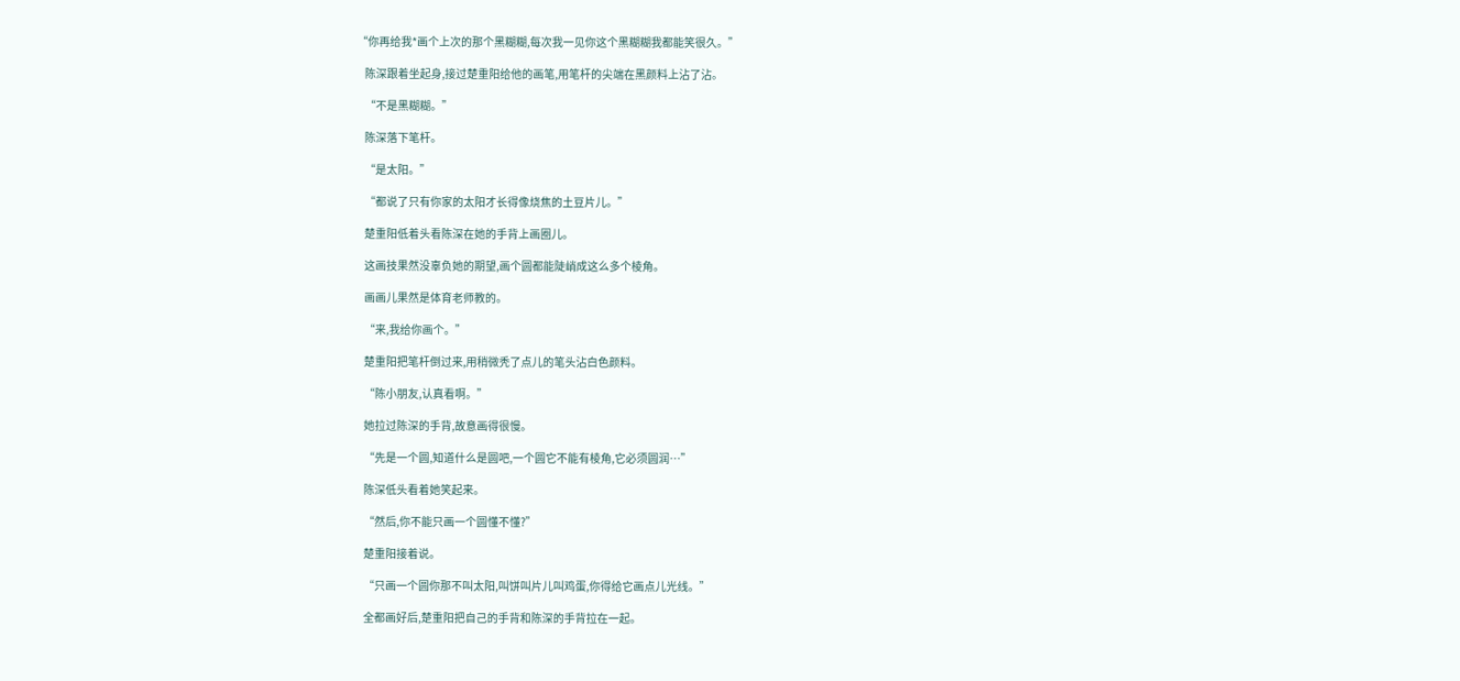“你再给我*画个上次的那个黑糊糊,每次我一见你这个黑糊糊我都能笑很久。”

    陈深跟着坐起身,接过楚重阳给他的画笔,用笔杆的尖端在黑颜料上沾了沾。

    “不是黑糊糊。”

    陈深落下笔杆。

    “是太阳。”

    “都说了只有你家的太阳才长得像烧焦的土豆片儿。”

    楚重阳低着头看陈深在她的手背上画圈儿。

    这画技果然没辜负她的期望,画个圆都能陡峭成这么多个棱角。

    画画儿果然是体育老师教的。

    “来,我给你画个。”

    楚重阳把笔杆倒过来,用稍微秃了点儿的笔头沾白色颜料。

    “陈小朋友,认真看啊。”

    她拉过陈深的手背,故意画得很慢。

    “先是一个圆,知道什么是圆吧,一个圆它不能有棱角,它必须圆润…”

    陈深低头看着她笑起来。

    “然后,你不能只画一个圆懂不懂?”

    楚重阳接着说。

    “只画一个圆你那不叫太阳,叫饼叫片儿叫鸡蛋,你得给它画点儿光线。”

    全都画好后,楚重阳把自己的手背和陈深的手背拉在一起。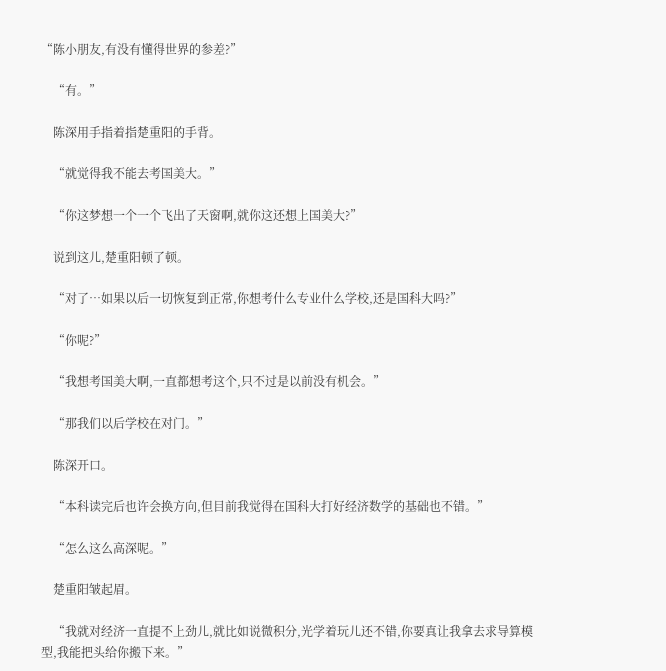“陈小朋友,有没有懂得世界的参差?”

    “有。”

    陈深用手指着指楚重阳的手背。

    “就觉得我不能去考国美大。”

    “你这梦想一个一个飞出了天窗啊,就你这还想上国美大?”

    说到这儿,楚重阳顿了顿。

    “对了…如果以后一切恢复到正常,你想考什么专业什么学校,还是国科大吗?”

    “你呢?”

    “我想考国美大啊,一直都想考这个,只不过是以前没有机会。”

    “那我们以后学校在对门。”

    陈深开口。

    “本科读完后也许会换方向,但目前我觉得在国科大打好经济数学的基础也不错。”

    “怎么这么高深呢。”

    楚重阳皱起眉。

    “我就对经济一直提不上劲儿,就比如说微积分,光学着玩儿还不错,你要真让我拿去求导算模型,我能把头给你搬下来。”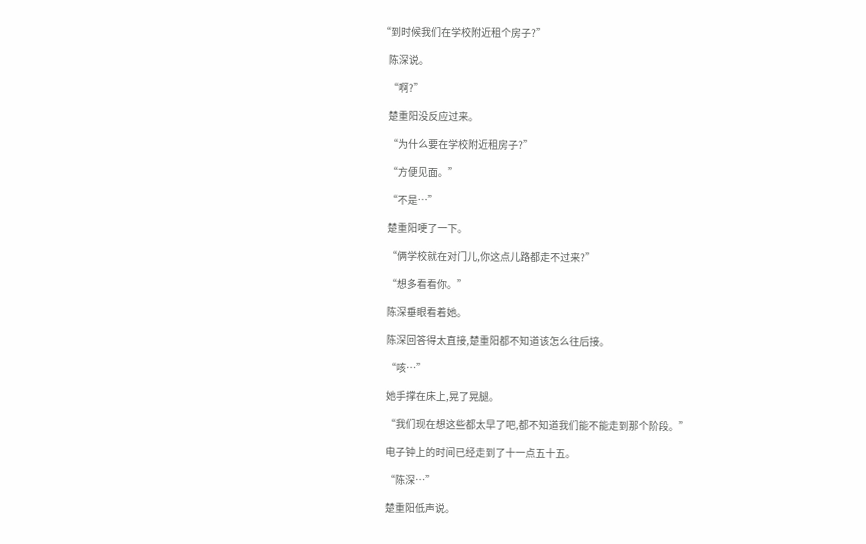“到时候我们在学校附近租个房子?”

    陈深说。

    “啊?”

    楚重阳没反应过来。

    “为什么要在学校附近租房子?”

    “方便见面。”

    “不是…”

    楚重阳哽了一下。

    “俩学校就在对门儿,你这点儿路都走不过来?”

    “想多看看你。”

    陈深垂眼看着她。

    陈深回答得太直接,楚重阳都不知道该怎么往后接。

    “咳…”

    她手撑在床上,晃了晃腿。

    “我们现在想这些都太早了吧,都不知道我们能不能走到那个阶段。”

    电子钟上的时间已经走到了十一点五十五。

    “陈深…”

    楚重阳低声说。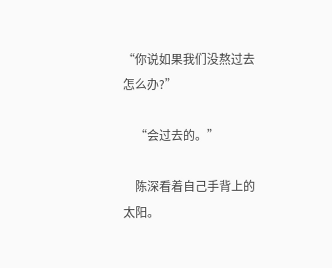“你说如果我们没熬过去怎么办?”

    “会过去的。”

    陈深看着自己手背上的太阳。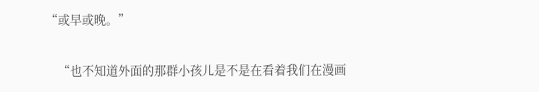“或早或晚。”

    “也不知道外面的那群小孩儿是不是在看着我们在漫画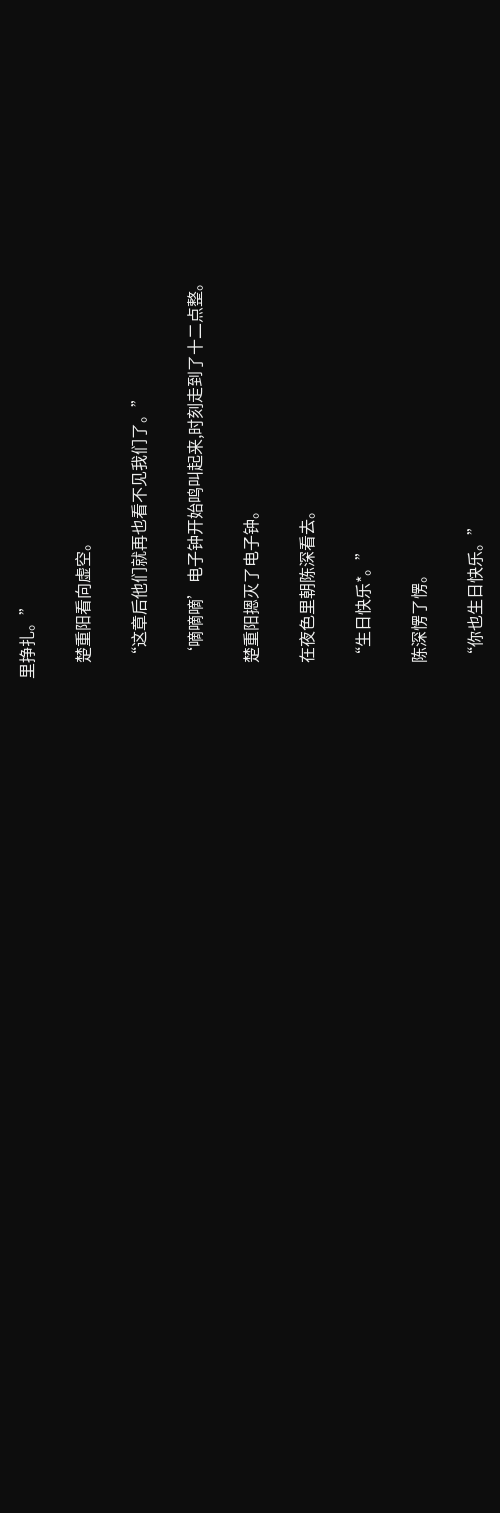里挣扎。”

    楚重阳看向虚空。

    “这章后他们就再也看不见我们了。”

    ‘嘀嘀嘀’电子钟开始鸣叫起来,时刻走到了十二点整。

    楚重阳摁灭了电子钟。

    在夜色里朝陈深看去。

    “生日快乐*。”

    陈深愣了愣。

    “你也生日快乐。”